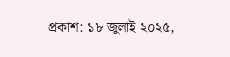প্রকাশ: ১৮ জুলাই ২০২৫,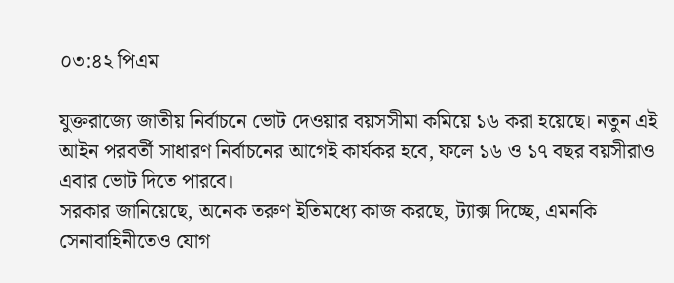০৩:৪২ পিএম

যুক্তরাজ্যে জাতীয় নির্বাচনে ভোট দেওয়ার বয়সসীমা কমিয়ে ১৬ করা হয়েছে। নতুন এই আইন পরবর্তী সাধারণ নির্বাচনের আগেই কার্যকর হবে, ফলে ১৬ ও ১৭ বছর বয়সীরাও এবার ভোট দিতে পারবে।
সরকার জানিয়েছে, অনেক তরুণ ইতিমধ্যে কাজ করছে, ট্যাক্স দিচ্ছে, এমনকি সেনাবাহিনীতেও যোগ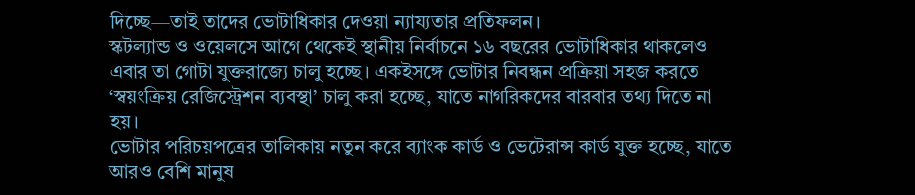দিচ্ছে—তাই তাদের ভোটাধিকার দেওয়া ন্যায্যতার প্রতিফলন।
স্কটল্যান্ড ও ওয়েলসে আগে থেকেই স্থানীয় নির্বাচনে ১৬ বছরের ভোটাধিকার থাকলেও এবার তা গোটা যুক্তরাজ্যে চালু হচ্ছে। একইসঙ্গে ভোটার নিবন্ধন প্রক্রিয়া সহজ করতে ‘স্বয়ংক্রিয় রেজিস্ট্রেশন ব্যবস্থা’ চালু করা হচ্ছে, যাতে নাগরিকদের বারবার তথ্য দিতে না হয়।
ভোটার পরিচয়পত্রের তালিকায় নতুন করে ব্যাংক কার্ড ও ভেটেরান্স কার্ড যুক্ত হচ্ছে, যাতে আরও বেশি মানুষ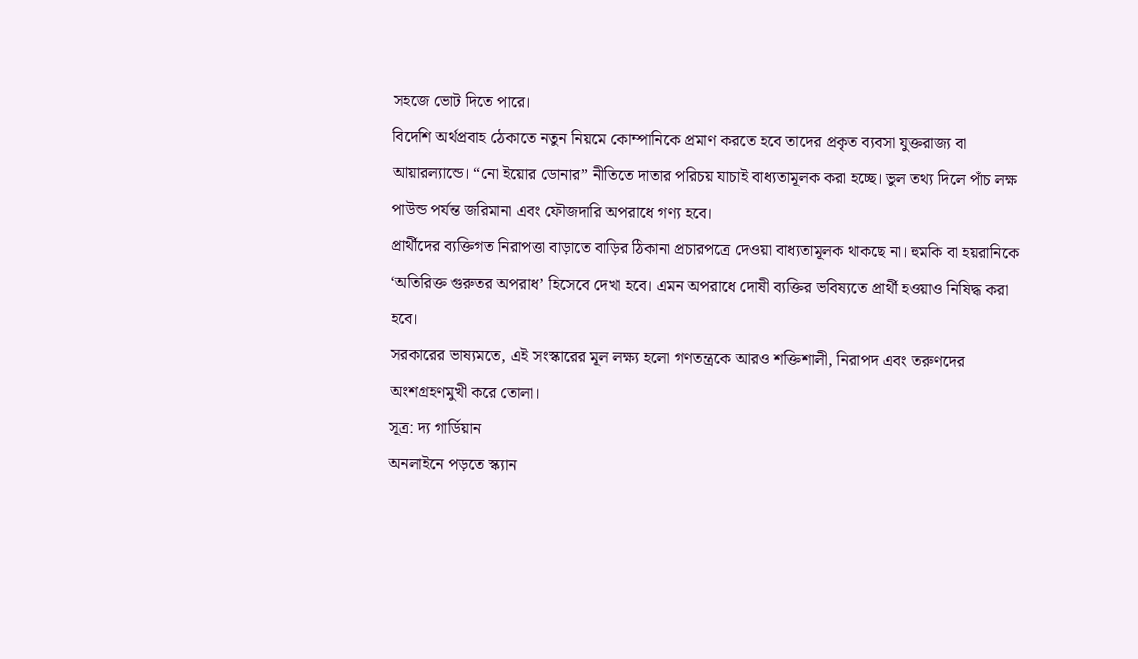সহজে ভোট দিতে পারে।
বিদেশি অর্থপ্রবাহ ঠেকাতে নতুন নিয়মে কোম্পানিকে প্রমাণ করতে হবে তাদের প্রকৃত ব্যবসা যুক্তরাজ্য বা আয়ারল্যান্ডে। “নো ইয়োর ডোনার” নীতিতে দাতার পরিচয় যাচাই বাধ্যতামূলক করা হচ্ছে। ভুল তথ্য দিলে পাঁচ লক্ষ পাউন্ড পর্যন্ত জরিমানা এবং ফৌজদারি অপরাধে গণ্য হবে।
প্রার্থীদের ব্যক্তিগত নিরাপত্তা বাড়াতে বাড়ির ঠিকানা প্রচারপত্রে দেওয়া বাধ্যতামূলক থাকছে না। হুমকি বা হয়রানিকে ‘অতিরিক্ত গুরুতর অপরাধ’ হিসেবে দেখা হবে। এমন অপরাধে দোষী ব্যক্তির ভবিষ্যতে প্রার্থী হওয়াও নিষিদ্ধ করা হবে।
সরকারের ভাষ্যমতে, এই সংস্কারের মূল লক্ষ্য হলো গণতন্ত্রকে আরও শক্তিশালী, নিরাপদ এবং তরুণদের অংশগ্রহণমুখী করে তোলা।
সূত্র: দ্য গার্ডিয়ান
অনলাইনে পড়তে স্ক্যান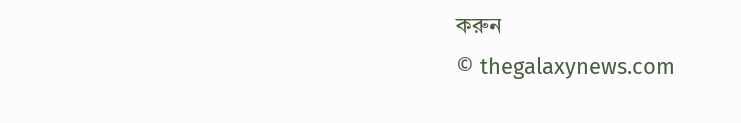করুন
© thegalaxynews.com